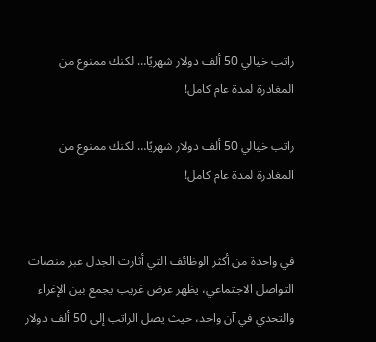راتب خيالي 50 ألف دولار شهريًا… لكنك ممنوع من المغادرة لمدة عام كامل!

راتب خيالي 50 ألف دولار شهريًا… لكنك ممنوع من المغادرة لمدة عام كامل!


في واحدة من أكثر الوظائف التي أثارت الجدل عبر منصات التواصل الاجتماعي، يظهر عرض غريب يجمع بين الإغراء والتحدي في آن واحد، حيث يصل الراتب إلى 50 ألف دولار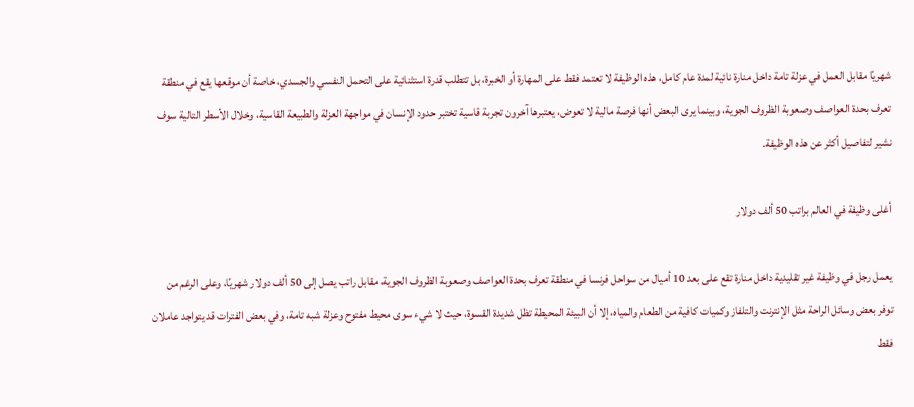شهريًا مقابل العمل في عزلة تامة داخل منارة نائية لمدة عام كامل، هذه الوظيفة لا تعتمد فقط على المهارة أو الخبرة، بل تتطلب قدرة استثنائية على التحمل النفسي والجسدي، خاصة أن موقعها يقع في منطقة تعرف بحدة العواصف وصعوبة الظروف الجوية، وبينما يرى البعض أنها فرصة مالية لا تعوض، يعتبرها آخرون تجربة قاسية تختبر حدود الإنسان في مواجهة العزلة والطبيعة القاسية، وخلال الأسطر التالية سوف نشير لتفاصيل أكثر عن هذه الوظيفة.

أغلى وظيفة في العالم براتب 50 ألف دولار

يعمل رجل في وظيفة غير تقليدية داخل منارة تقع على بعد 10 أميال من سواحل فرنسا في منطقة تعرف بحدة العواصف وصعوبة الظروف الجوية، مقابل راتب يصل إلى 50 ألف دولار شهريًا، وعلى الرغم من توفر بعض وسائل الراحة مثل الإنترنت والتلفاز وكميات كافية من الطعام والمياه، إلا أن البيئة المحيطة تظل شديدة القسوة، حيث لا شيء سوى محيط مفتوح وعزلة شبه تامة، وفي بعض الفترات قد يتواجد عاملان فقط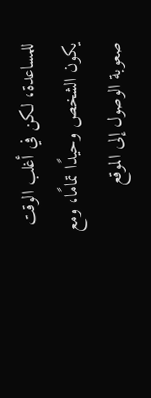للمساعدة، لكن في أغلب الوقت يكون الشخص وحيدًا تمامًا، ومع صعوبة الوصول إلى الموقع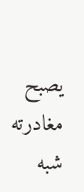يصبح مغادرته شبه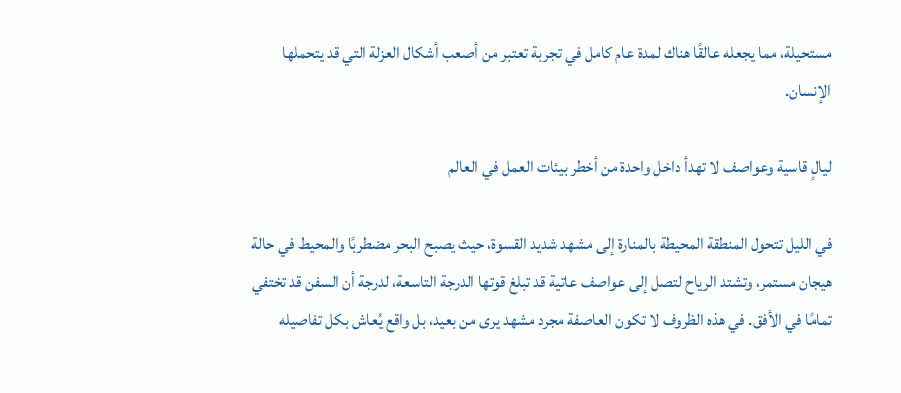مستحيلة، مما يجعله عالقًا هناك لمدة عام كامل في تجربة تعتبر من أصعب أشكال العزلة التي قد يتحملها الإنسان.

ليالٍ قاسية وعواصف لا تهدأ داخل واحدة من أخطر بيئات العمل في العالم

في الليل تتحول المنطقة المحيطة بالمنارة إلى مشهد شديد القسوة، حيث يصبح البحر مضطربًا والمحيط في حالة هيجان مستمر، وتشتد الرياح لتصل إلى عواصف عاتية قد تبلغ قوتها الدرجة التاسعة، لدرجة أن السفن قد تختفي تمامًا في الأفق. في هذه الظروف لا تكون العاصفة مجرد مشهد يرى من بعيد، بل واقع يُعاش بكل تفاصيله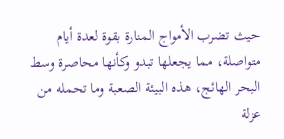حيث تضرب الأمواج المنارة بقوة لعدة أيام متواصلة، مما يجعلها تبدو وكأنها محاصرة وسط البحر الهائج، هذه البيئة الصعبة وما تحمله من عزلة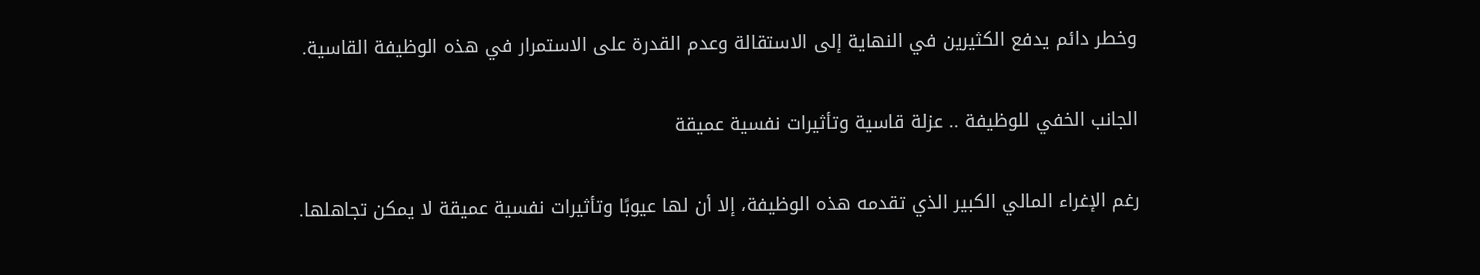وخطر دائم يدفع الكثيرين في النهاية إلى الاستقالة وعدم القدرة على الاستمرار في هذه الوظيفة القاسية.

الجانب الخفي للوظيفة .. عزلة قاسية وتأثيرات نفسية عميقة

رغم الإغراء المالي الكبير الذي تقدمه هذه الوظيفة، إلا أن لها عيوبًا وتأثيرات نفسية عميقة لا يمكن تجاهلها.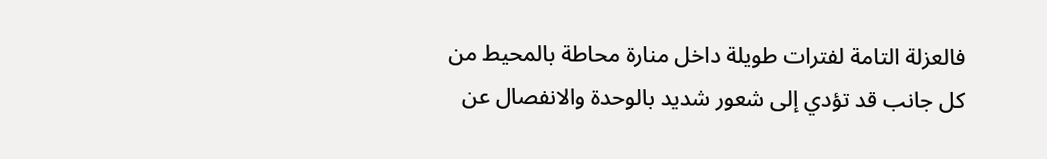فالعزلة التامة لفترات طويلة داخل منارة محاطة بالمحيط من كل جانب قد تؤدي إلى شعور شديد بالوحدة والانفصال عن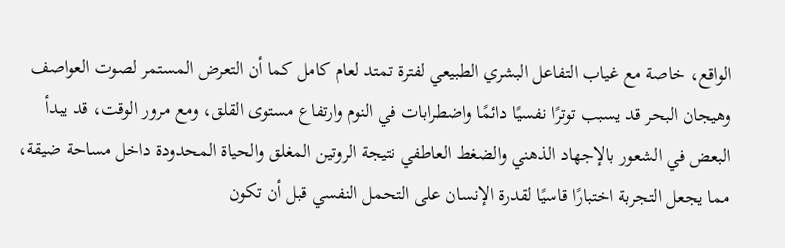الواقع، خاصة مع غياب التفاعل البشري الطبيعي لفترة تمتد لعام كامل كما أن التعرض المستمر لصوت العواصف وهيجان البحر قد يسبب توترًا نفسيًا دائمًا واضطرابات في النوم وارتفاع مستوى القلق، ومع مرور الوقت، قد يبدأ البعض في الشعور بالإجهاد الذهني والضغط العاطفي نتيجة الروتين المغلق والحياة المحدودة داخل مساحة ضيقة، مما يجعل التجربة اختبارًا قاسيًا لقدرة الإنسان على التحمل النفسي قبل أن تكون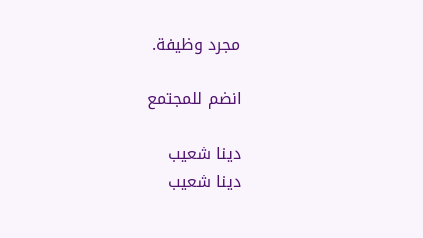مجرد وظيفة.

انضم للمجتمع

دينا شعيب
دينا شعيب